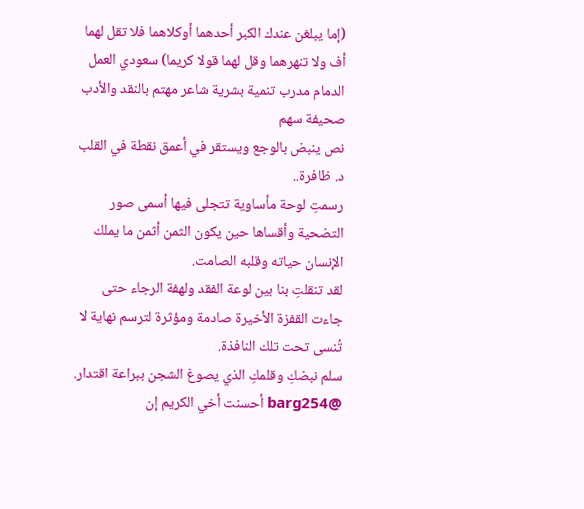(إما يبلغن عندك الكبر أحدهما أوكلاهما فلا تقل لهما أف ولا تنهرهما وقل لهما قولا كريما) سعودي العمل الدمام مدرب تنمية بشرية شاعر مهتم بالنقد والأدب صحيفة سهم
نص ينبض بالوجع ويستقر في أعمق نقطة في القلب د. ظافرة..
رسمتِ لوحة مأساوية تتجلى فيها أسمى صور التضحية وأقساها حين يكون الثمن أثمن ما يملك الإنسان حياته وقلبه الصامت.
لقد تنقلتِ بنا بين لوعة الفقد ولهفة الرجاء حتى جاءت القفزة الأخيرة صادمة ومؤثرة لترسم نهاية لا تُنسى تحت تلك النافذة.
سلم نبضكِ وقلمكِ الذي يصوغ الشجن ببراعة اقتدار.
@barg254 أحسنت أخي الكريم إن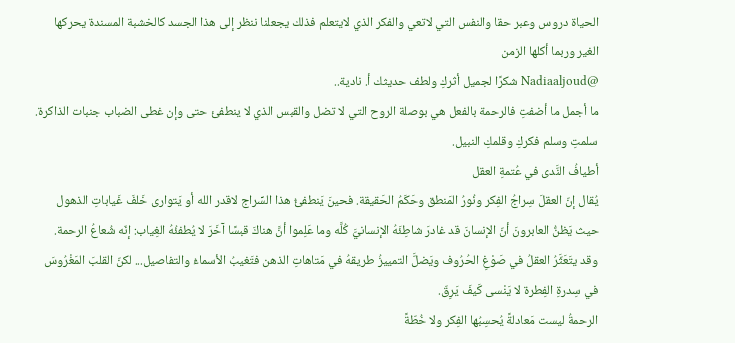الحياة دروس وعبر حقا والنفس التي لاتعي والفكر الذي لايتعلم فذلك يجعلنا ننظر إلى هذا الجسد كالخشبة المسندة يحركها الغير وربما أكلها الزمن
@Nadiaaljoud شكرًا لجميل أثركِ ولطف حديثك أ. نادية..
ما أجمل ما أضفتِ فالرحمة بالفعل هي بوصلة الروح التي لا تضل والقبس الذي لا ينطفئ حتى وإن غطى الضباب جنبات الذاكرة.
سلمتِ وسلم فكركِ وقلمكِ النبيل.
أطيافُ النَّدى في عُتمةِ العقل
يُقال إنّ العقلَ سِراجُ الفِكر ونُورُ المَنطق وحَكَمُ الحَقيقة. فحينَ يَنطفئُ هذا السِّراج لاقدر الله أو يَتوارى خَلفَ غَياباتِ الذهول حيث يَظنُّ العابرونَ أنّ الإنسانَ قد غادرَ شاطِئَهُ الإنسانيَّ كُلَّه وما عَلِموا أنَّ هناكَ قبسًا آخَرَ لا يُطفئُهُ الغِياب: إنّه شُعاعُ الرحمة.
وقد يتَعَثَّرُ العقلُ في صَوْغِ الحُرُوف ويَضلَّ التمييزُ طريقهُ في مَتاهاتِ الذهن فتَغيبُ الأسماءُ والتفاصيل... لكنّ القلبَ المَغْرُوسَ في سِدرةِ الفِطرة لا يَنْسى كَيفَ يَرِقّ.
الرحمةُ ليست مَعادلةً يُحسِبُها الفِكر ولا خُطّةً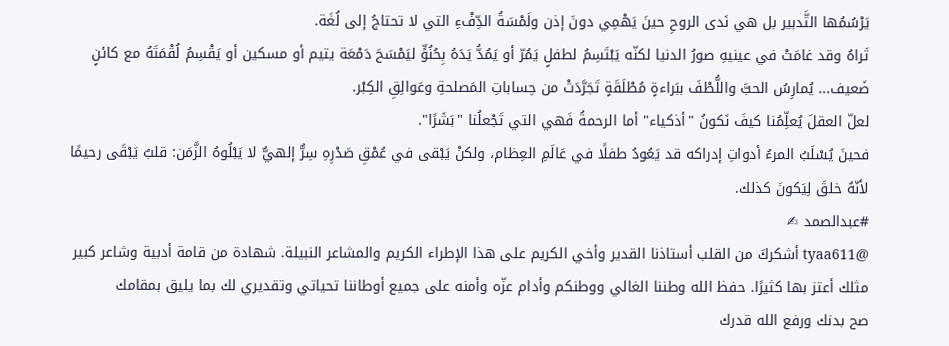يَرْسُمُها التَّدبير بل هي نَدى الروحِ حينَ يَهْمِي دونَ إذن ولَمْسَةُ الدِّفْءِ التي لا تحتاجُ إلى لُغَة.
تَراهُ وقد غامَتْ في عينيهِ صورُ الدنيا لكنّه يَبْتَسِمُ لطفلٍ يَمُرّ أو يَمُدُّ يَدَهُ بِحُنُوٍّ ليَمْسَحَ دَمْعَة يتيم أو مسكين أو يَقْسِمُ لُقْمَتَهُ مع كائنٍ ضَعيف... يُمارِسُ الحبَّ واللُّطْفَ ببَراءةٍ مُطْلَقَةٍ تَجَرَّدَتْ من حِساباتِ المَصلحةِ وعَوالِقِ الكِبْر.
لعلّ العقلَ يُعلِّمُنا كيفَ نَكونُ "أذكياء" أما الرحمةُ فَهي التي تَجْعلُنا "بَشَرًا".
فحينَ يُسْلَبُ المرءُ أدواتِ إدراكه قد يَعُودُ طفلًا في عَالَمِ العِظام، ولكنْ يَبْقى في عُمْقِ صَدْرِهِ سِرٌّ إلهيٌّ لا يَبْلُوهُ الزَّمَن: قلبٌ يَبْقَى رحيمًا لأنّهُ خلقَ لِيَكونَ كذلك.
#عبدالصمد ✍
@tyaa611 أشكركَ من القلب أستاذنا القدير وأخي الكريم على هذا الإطراء الكريم والمشاعر النبيلة. شهادة من قامة أدبية وشاعر كبير مثلك أعتز بها كثيرًا. حفظ الله وطننا الغالي ووطنكم وأدام عزّه وأمنه على جميع أوطاننا تحياتي وتقديري لك بما يليق بمقامك
صح بدنك ورفع الله قدرك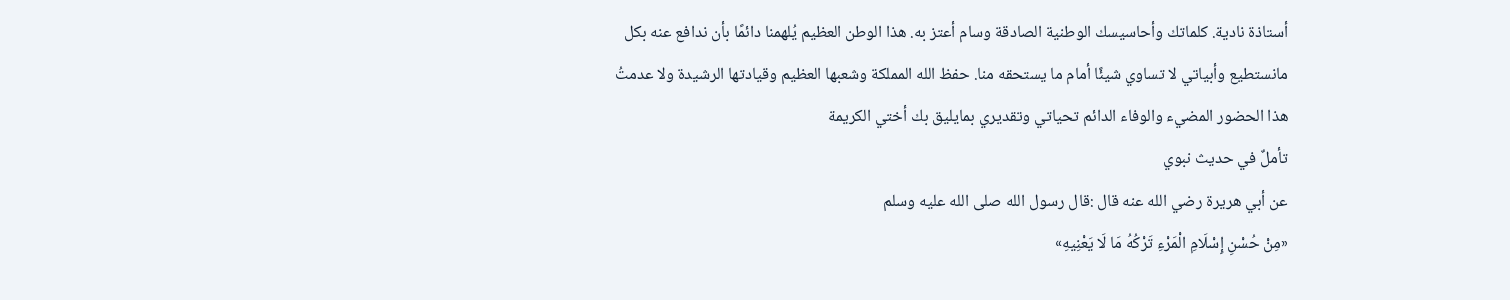أستاذة نادية. كلماتك وأحاسيسك الوطنية الصادقة وسام أعتز به. هذا الوطن العظيم يُلهمنا دائمًا بأن ندافع عنه بكل مانستطيع وأبياتي لا تساوي شيئًا أمام ما يستحقه منا. حفظ الله المملكة وشعبها العظيم وقيادتها الرشيدة ولا عدمتُ هذا الحضور المضيء والوفاء الدائم تحياتي وتقديري بمايليق بك أختي الكريمة
تأملٌ في حديث نبوي
عن أبي هريرة رضي الله عنه قال :قال رسول الله صلى الله عليه وسلم
«مِنْ حُسْنِ إِسْلَامِ الْمَرْءِ تَرْكُهُ مَا لَا يَعْنِيهِ»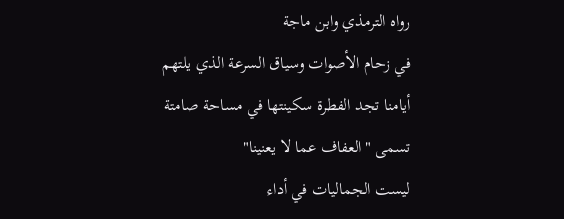رواه الترمذي وابن ماجة
في زحام الأصوات وسياق السرعة الذي يلتهم أيامنا تجد الفطرة سكينتها في مساحة صامتة تسمى "العفاف عما لا يعنينا"
ليست الجماليات في أداء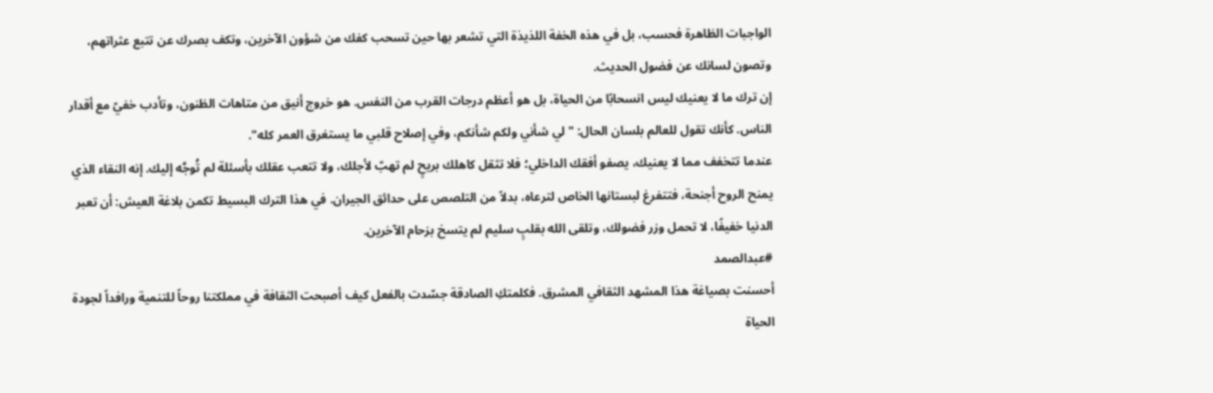الواجبات الظاهرة فحسب، بل في هذه الخفة اللذيذة التي تشعر بها حين تسحب كفك من شؤون الآخرين، وتكف بصرك عن تتبع عثراتهم، وتصون لسانك عن فضول الحديث.
إن ترك ما لا يعنيك ليس انسحابًا من الحياة، بل هو أعظم درجات القرب من النفس. هو خروج أنيق من متاهات الظنون، وتأدب خفيّ مع أقدار الناس. كأنك تقول للعالم بلسان الحال: "لي شأني ولكم شأنكم، وفي إصلاح قلبي ما يستغرق العمر كله".
عندما تتخفف مما لا يعنيك، يصفو أفقك الداخلي؛ فلا تثقل كاهلك بريحٍ لم تهبّ لأجلك، ولا تتعب عقلك بأسئلة لم تُوجَّه إليك. إنه النقاء الذي يمنح الروح أجنحة، فتتفرغ لبستانها الخاص لترعاه، بدلاً من التلصص على حدائق الجيران. في هذا الترك البسيط تكمن بلاغة العيش: أن تعبر الدنيا خفيفًا، لا تحمل وزر فضولك، وتلقى الله بقلبٍ سليم لم يتسخ بزحام الآخرين.
#عبدالصمد
أحسنت بصياغة هذا المشهد الثقافي المشرق. فكلمتكِ الصادقة جسّدت بالفعل كيف أصبحت الثقافة في مملكتنا روحاً للتنمية ورافداً لجودة الحياة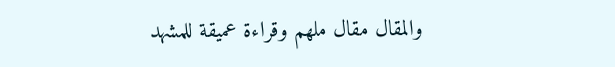والمقال مقال ملهم وقراءة عميقة للمشهد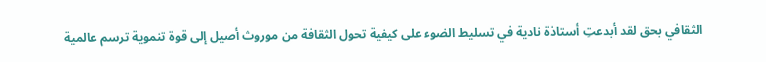الثقافي بحق لقد أبدعتِ أستاذة نادية في تسليط الضوء على كيفية تحول الثقافة من موروث أصيل إلى قوة تنموية ترسم عالمية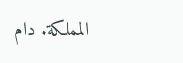المملكة. دام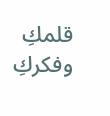قلمكِ وفكركِ